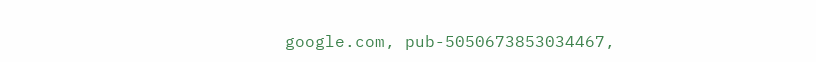google.com, pub-5050673853034467,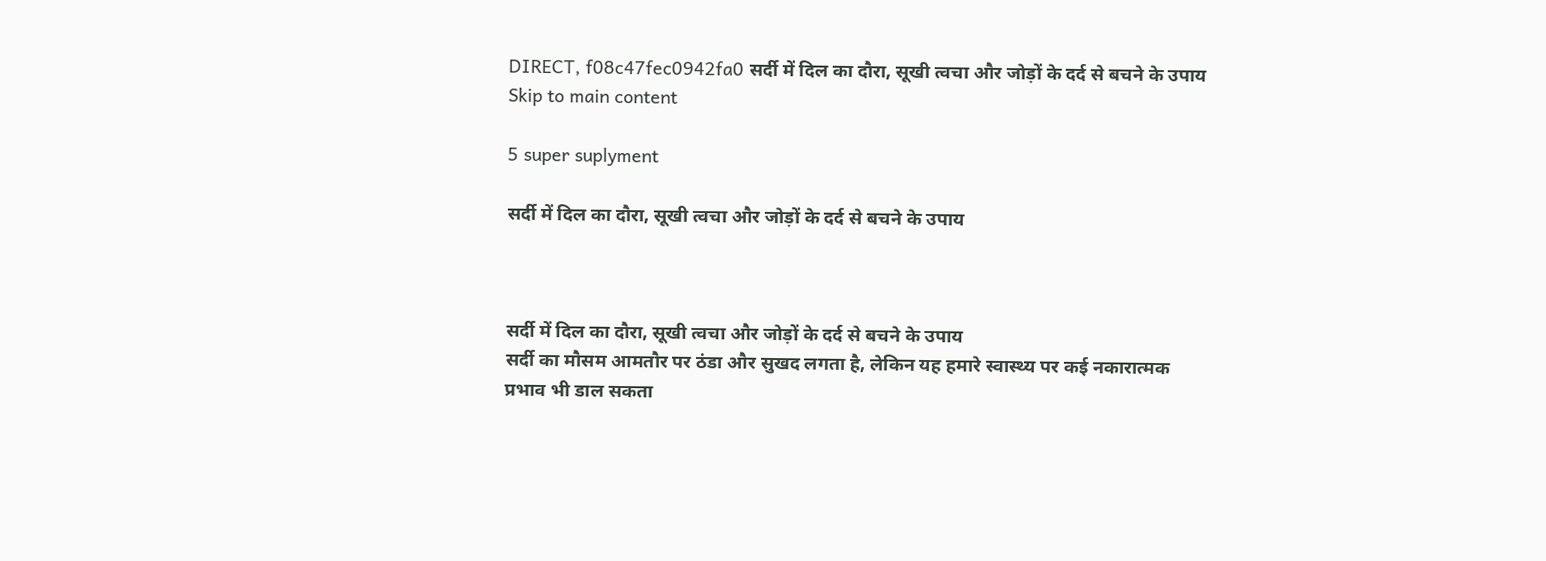DIRECT, f08c47fec0942fa0 सर्दी में दिल का दौरा, सूखी त्वचा और जोड़ों के दर्द से बचने के उपाय Skip to main content

5 super suplyment

सर्दी में दिल का दौरा, सूखी त्वचा और जोड़ों के दर्द से बचने के उपाय



सर्दी में दिल का दौरा, सूखी त्वचा और जोड़ों के दर्द से बचने के उपाय
सर्दी का मौसम आमतौर पर ठंडा और सुखद लगता है, लेकिन यह हमारे स्वास्थ्य पर कई नकारात्मक प्रभाव भी डाल सकता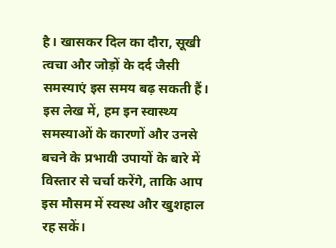है। खासकर दिल का दौरा, सूखी त्वचा और जोड़ों के दर्द जैसी समस्याएं इस समय बढ़ सकती हैं। इस लेख में, हम इन स्वास्थ्य समस्याओं के कारणों और उनसे बचने के प्रभावी उपायों के बारे में विस्तार से चर्चा करेंगे, ताकि आप इस मौसम में स्वस्थ और खुशहाल रह सकें।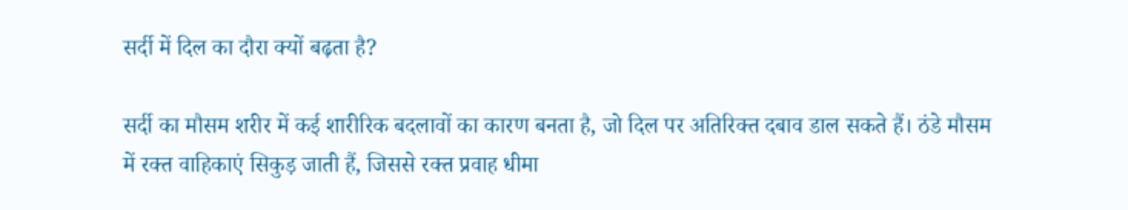सर्दी में दिल का दौरा क्यों बढ़ता है?

सर्दी का मौसम शरीर में कई शारीरिक बदलावों का कारण बनता है, जो दिल पर अतिरिक्त दबाव डाल सकते हैं। ठंडे मौसम में रक्त वाहिकाएं सिकुड़ जाती हैं, जिससे रक्त प्रवाह धीमा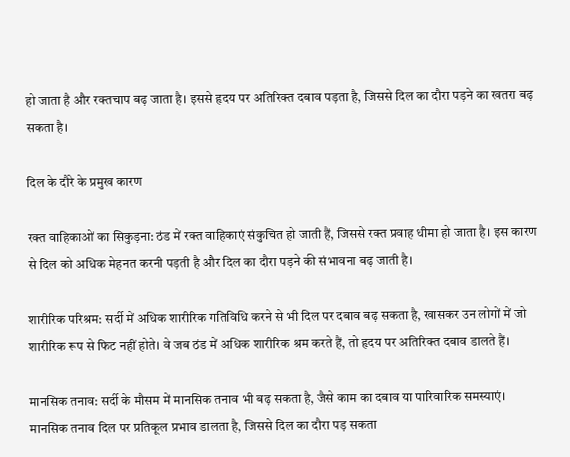हो जाता है और रक्तचाप बढ़ जाता है। इससे हृदय पर अतिरिक्त दबाव पड़ता है, जिससे दिल का दौरा पड़ने का खतरा बढ़ सकता है।

दिल के दौरे के प्रमुख कारण

रक्त वाहिकाओं का सिकुड़ना: ठंड में रक्त वाहिकाएं संकुचित हो जाती हैं, जिससे रक्त प्रवाह धीमा हो जाता है। इस कारण से दिल को अधिक मेहनत करनी पड़ती है और दिल का दौरा पड़ने की संभावना बढ़ जाती है।

शारीरिक परिश्रम: सर्दी में अधिक शारीरिक गतिविधि करने से भी दिल पर दबाव बढ़ सकता है, खासकर उन लोगों में जो शारीरिक रूप से फिट नहीं होते। वे जब ठंड में अधिक शारीरिक श्रम करते हैं, तो हृदय पर अतिरिक्त दबाव डालते हैं।

मानसिक तनाव: सर्दी के मौसम में मानसिक तनाव भी बढ़ सकता है, जैसे काम का दबाव या पारिवारिक समस्याएं। मानसिक तनाव दिल पर प्रतिकूल प्रभाव डालता है, जिससे दिल का दौरा पड़ सकता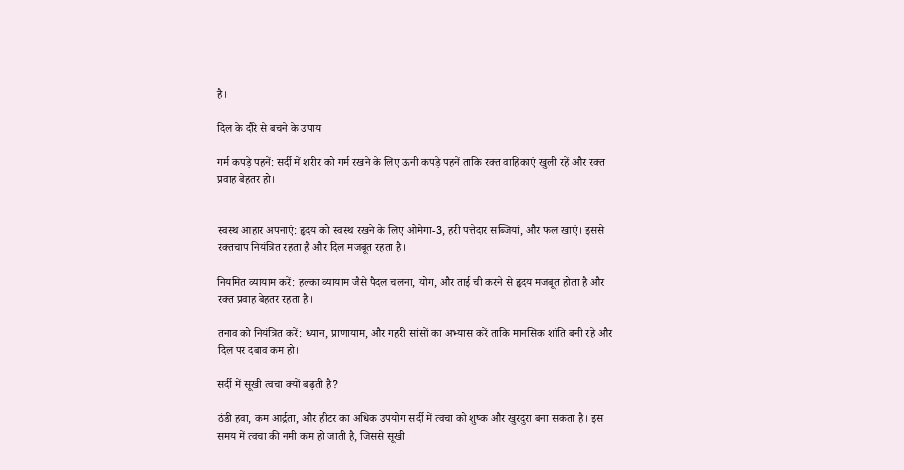है।

दिल के दौरे से बचने के उपाय

गर्म कपड़े पहनें: सर्दी में शरीर को गर्म रखने के लिए ऊनी कपड़े पहनें ताकि रक्त वाहिकाएं खुली रहें और रक्त प्रवाह बेहतर हो।


स्वस्थ आहार अपनाएं: हृदय को स्वस्थ रखने के लिए ओमेगा-3, हरी पत्तेदार सब्जियां, और फल खाएं। इससे रक्तचाप नियंत्रित रहता है और दिल मजबूत रहता है।

नियमित व्यायाम करें: हल्का व्यायाम जैसे पैदल चलना, योग, और ताई ची करने से हृदय मजबूत होता है और रक्त प्रवाह बेहतर रहता है।

तनाव को नियंत्रित करें: ध्यान, प्राणायाम, और गहरी सांसों का अभ्यास करें ताकि मानसिक शांति बनी रहे और दिल पर दबाव कम हो।

सर्दी में सूखी त्वचा क्यों बढ़ती है?

ठंडी हवा, कम आर्द्रता, और हीटर का अधिक उपयोग सर्दी में त्वचा को शुष्क और खुरदुरा बना सकता है। इस समय में त्वचा की नमी कम हो जाती है, जिससे सूखी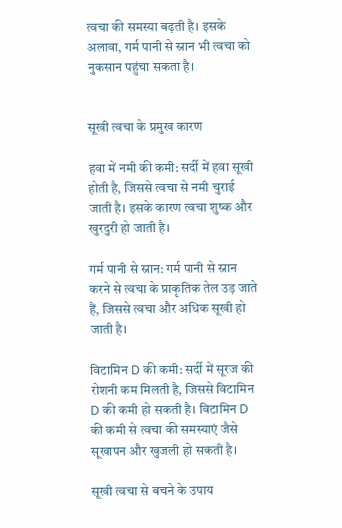त्वचा की समस्या बढ़ती है। इसके अलावा, गर्म पानी से स्नान भी त्वचा को नुकसान पहुंचा सकता है।


सूखी त्वचा के प्रमुख कारण

हवा में नमी की कमी: सर्दी में हवा सूखी होती है, जिससे त्वचा से नमी चुराई जाती है। इसके कारण त्वचा शुष्क और खुरदुरी हो जाती है।

गर्म पानी से स्नान: गर्म पानी से स्नान करने से त्वचा के प्राकृतिक तेल उड़ जाते हैं, जिससे त्वचा और अधिक सूखी हो जाती है।

विटामिन D की कमी: सर्दी में सूरज की रोशनी कम मिलती है, जिससे विटामिन D की कमी हो सकती है। विटामिन D की कमी से त्वचा की समस्याएं जैसे सूखापन और खुजली हो सकती है।

सूखी त्वचा से बचने के उपाय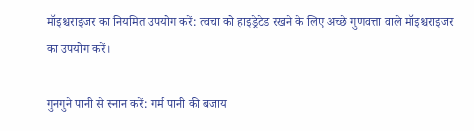मॉइश्चराइजर का नियमित उपयोग करें: त्वचा को हाइड्रेटेड रखने के लिए अच्छे गुणवत्ता वाले मॉइश्चराइजर का उपयोग करें।

गुनगुने पानी से स्नान करें: गर्म पानी की बजाय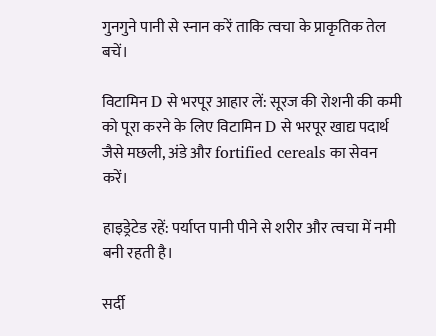गुनगुने पानी से स्नान करें ताकि त्वचा के प्राकृतिक तेल बचें।

विटामिन D से भरपूर आहार लें: सूरज की रोशनी की कमी को पूरा करने के लिए विटामिन D से भरपूर खाद्य पदार्थ जैसे मछली, अंडे और fortified cereals का सेवन करें।

हाइड्रेटेड रहें: पर्याप्त पानी पीने से शरीर और त्वचा में नमी बनी रहती है।

सर्दी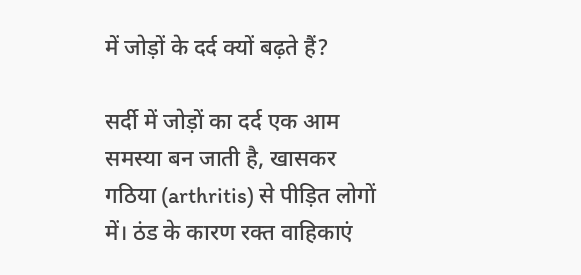में जोड़ों के दर्द क्यों बढ़ते हैं?

सर्दी में जोड़ों का दर्द एक आम समस्या बन जाती है, खासकर गठिया (arthritis) से पीड़ित लोगों में। ठंड के कारण रक्त वाहिकाएं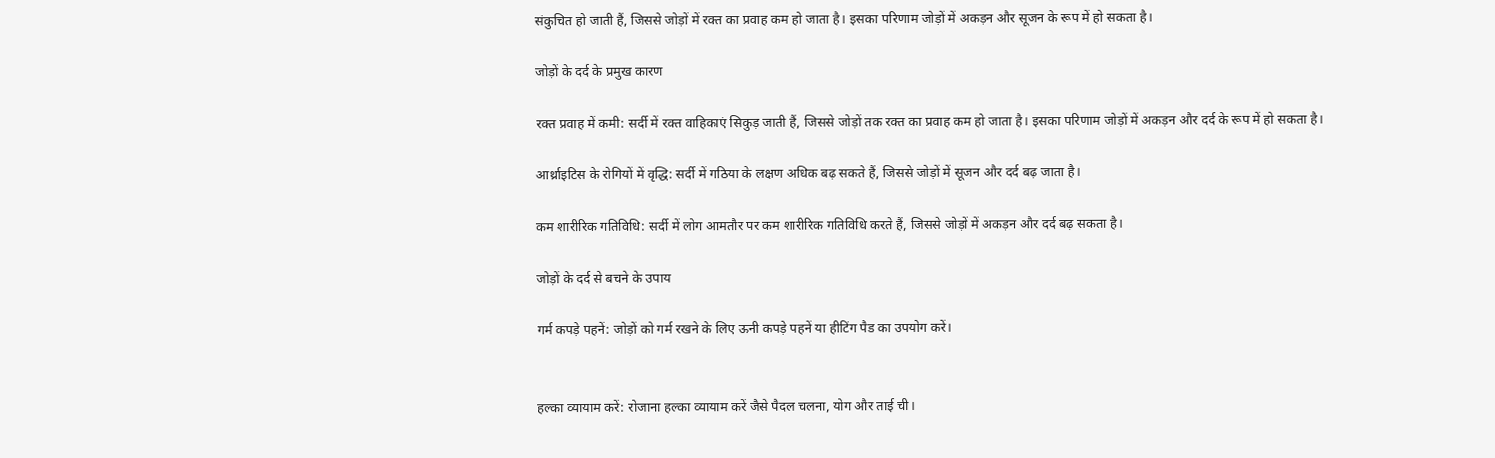संकुचित हो जाती हैं, जिससे जोड़ों में रक्त का प्रवाह कम हो जाता है। इसका परिणाम जोड़ों में अकड़न और सूजन के रूप में हो सकता है।

जोड़ों के दर्द के प्रमुख कारण

रक्त प्रवाह में कमी: सर्दी में रक्त वाहिकाएं सिकुड़ जाती हैं, जिससे जोड़ों तक रक्त का प्रवाह कम हो जाता है। इसका परिणाम जोड़ों में अकड़न और दर्द के रूप में हो सकता है।

आर्थ्राइटिस के रोगियों में वृद्धि: सर्दी में गठिया के लक्षण अधिक बढ़ सकते हैं, जिससे जोड़ों में सूजन और दर्द बढ़ जाता है।

कम शारीरिक गतिविधि: सर्दी में लोग आमतौर पर कम शारीरिक गतिविधि करते हैं, जिससे जोड़ों में अकड़न और दर्द बढ़ सकता है।

जोड़ों के दर्द से बचने के उपाय

गर्म कपड़े पहनें: जोड़ों को गर्म रखने के लिए ऊनी कपड़े पहनें या हीटिंग पैड का उपयोग करें।


हल्का व्यायाम करें: रोजाना हल्का व्यायाम करें जैसे पैदल चलना, योग और ताई ची।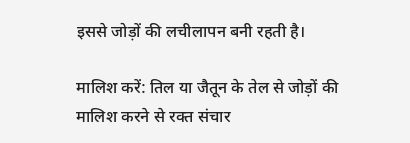इससे जोड़ों की लचीलापन बनी रहती है।

मालिश करें: तिल या जैतून के तेल से जोड़ों की मालिश करने से रक्त संचार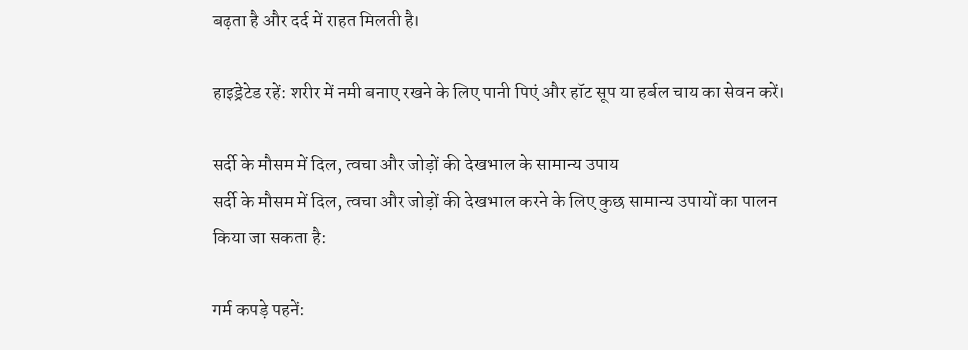बढ़ता है और दर्द में राहत मिलती है।

हाइड्रेटेड रहें: शरीर में नमी बनाए रखने के लिए पानी पिएं और हॉट सूप या हर्बल चाय का सेवन करें।

सर्दी के मौसम में दिल, त्वचा और जोड़ों की देखभाल के सामान्य उपाय
सर्दी के मौसम में दिल, त्वचा और जोड़ों की देखभाल करने के लिए कुछ सामान्य उपायों का पालन किया जा सकता है:

गर्म कपड़े पहनें: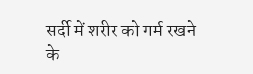सर्दी में शरीर को गर्म रखने के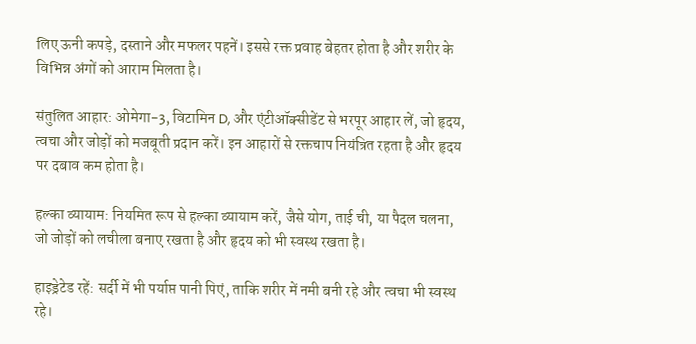लिए ऊनी कपड़े, दस्ताने और मफलर पहनें। इससे रक्त प्रवाह बेहतर होता है और शरीर के विभिन्न अंगों को आराम मिलता है।

संतुलित आहार: ओमेगा-3, विटामिन D, और एंटीऑक्सीडेंट से भरपूर आहार लें, जो हृदय, त्वचा और जोड़ों को मजबूती प्रदान करें। इन आहारों से रक्तचाप नियंत्रित रहता है और हृदय पर दबाव कम होता है।

हल्का व्यायाम: नियमित रूप से हल्का व्यायाम करें, जैसे योग, ताई ची, या पैदल चलना, जो जोड़ों को लचीला बनाए रखता है और हृदय को भी स्वस्थ रखता है।

हाइड्रेटेड रहें: सर्दी में भी पर्याप्त पानी पिएं, ताकि शरीर में नमी बनी रहे और त्वचा भी स्वस्थ रहे।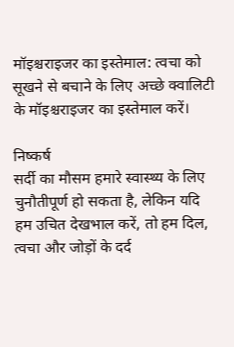मॉइश्चराइजर का इस्तेमाल: त्वचा को सूखने से बचाने के लिए अच्छे क्वालिटी के मॉइश्चराइजर का इस्तेमाल करें।

निष्कर्ष
सर्दी का मौसम हमारे स्वास्थ्य के लिए चुनौतीपूर्ण हो सकता है, लेकिन यदि हम उचित देखभाल करें, तो हम दिल, त्वचा और जोड़ों के दर्द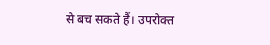से बच सकते हैं। उपरोक्त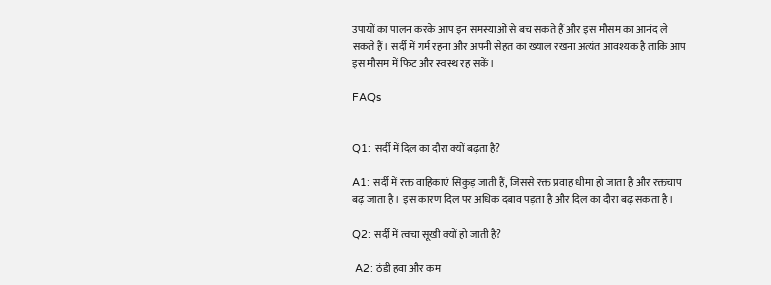उपायों का पालन करके आप इन समस्याओं से बच सकते हैं और इस मौसम का आनंद ले सकते हैं। सर्दी में गर्म रहना और अपनी सेहत का ख्याल रखना अत्यंत आवश्यक है ताकि आप इस मौसम में फिट और स्वस्थ रह सकें।

FAQs


Q1: सर्दी में दिल का दौरा क्यों बढ़ता है?

A1: सर्दी में रक्त वाहिकाएं सिकुड़ जाती हैं, जिससे रक्त प्रवाह धीमा हो जाता है और रक्तचाप बढ़ जाता है। इस कारण दिल पर अधिक दबाव पड़ता है और दिल का दौरा बढ़ सकता है।

Q2: सर्दी में त्वचा सूखी क्यों हो जाती है?

 A2: ठंडी हवा और कम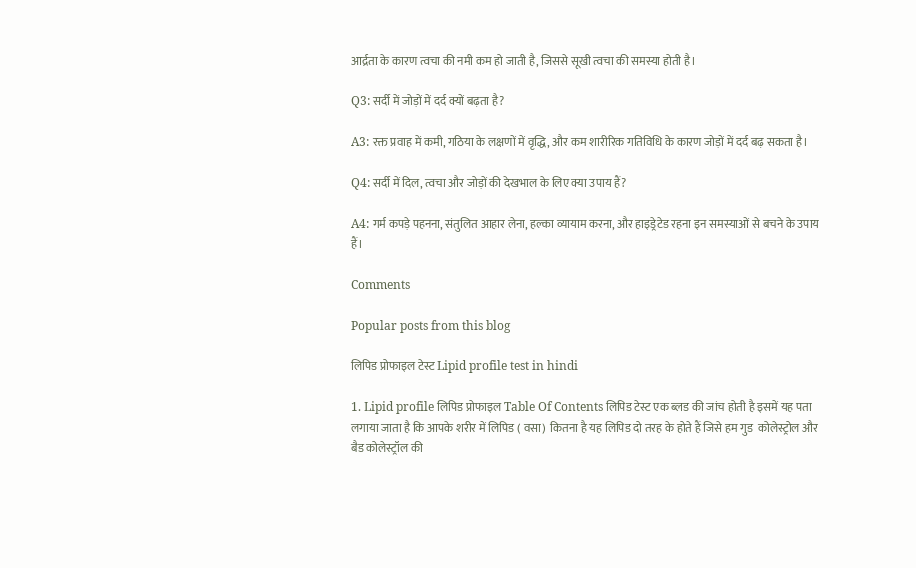आर्द्रता के कारण त्वचा की नमी कम हो जाती है, जिससे सूखी त्वचा की समस्या होती है।

Q3: सर्दी में जोड़ों में दर्द क्यों बढ़ता है?

A3: रक्त प्रवाह में कमी, गठिया के लक्षणों में वृद्धि, और कम शारीरिक गतिविधि के कारण जोड़ों में दर्द बढ़ सकता है।

Q4: सर्दी में दिल, त्वचा और जोड़ों की देखभाल के लिए क्या उपाय हैं?

A4: गर्म कपड़े पहनना, संतुलित आहार लेना, हल्का व्यायाम करना, और हाइड्रेटेड रहना इन समस्याओं से बचने के उपाय हैं।

Comments

Popular posts from this blog

लिपिड प्रोफाइल टेस्ट Lipid profile test in hindi

1. Lipid profile लिपिड प्रोफाइल Table Of Contents लिपिड टेस्ट एक ब्लड की जांच होती है इसमें यह पता लगाया जाता है कि आपके शरीर में लिपिड ( वसा)  कितना है यह लिपिड दो तरह के होते हैं जिसे हम गुड  कोलेस्ट्रोल और  बैड कोलेस्ट्रॉल की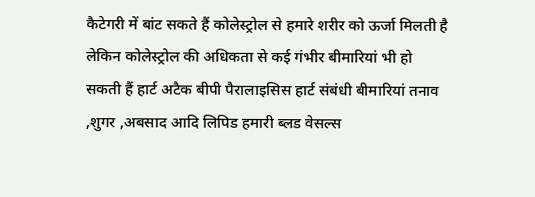कैटेगरी में बांट सकते हैं कोलेस्ट्रोल से हमारे शरीर को ऊर्जा मिलती है लेकिन कोलेस्ट्रोल की अधिकता से कई गंभीर बीमारियां भी हो सकती हैं हार्ट अटैक बीपी पैरालाइसिस हार्ट संबंधी बीमारियां तनाव ,शुगर ,अबसाद आदि लिपिड हमारी ब्लड वेसल्स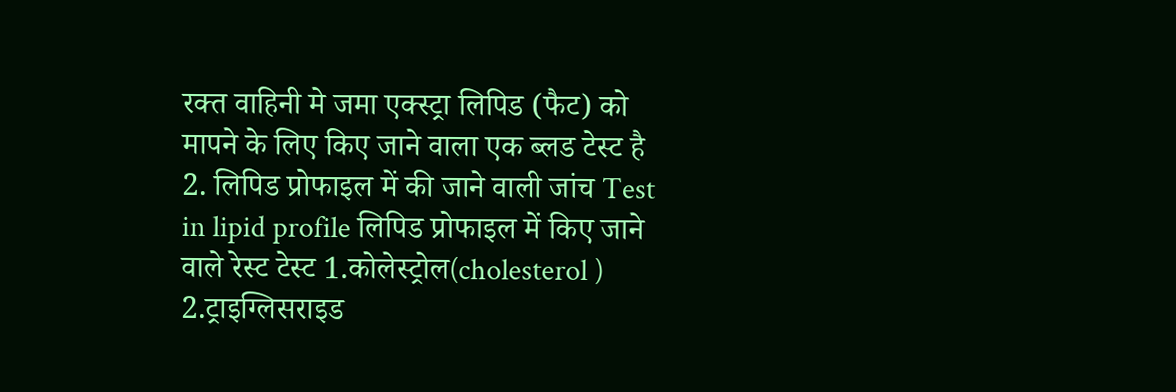रक्त वाहिनी मे जमा एक्स्ट्रा लिपिड (फैट) को मापने के लिए किए जाने वाला एक ब्लड टेस्ट है 2. लिपिड प्रोफाइल में की जाने वाली जांच Test in lipid profile लिपिड प्रोफाइल में किए जाने वाले रेस्ट टेस्ट 1.कोलेस्ट्रोल(cholesterol ) 2.ट्राइग्लिसराइड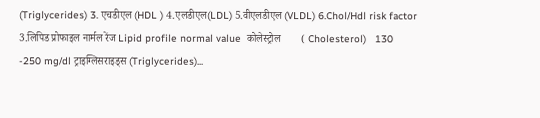(Triglycerides) 3. एचडीएल (HDL ) 4.एलडीएल(LDL) 5.वीएलडीएल (VLDL) 6.Chol/Hdl risk factor 3.लिपिड प्रोफाइल नार्मल रेंज Lipid profile normal value  कोलेस्ट्रोल        ( Cholesterol)   130 -250 mg/dl ट्राइग्लिसराइड्स (Triglycerides)...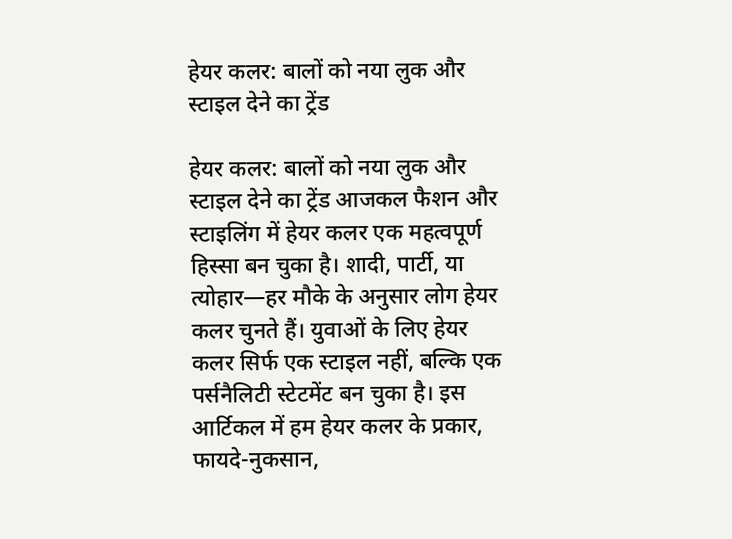हेयर कलर: बालों को नया लुक और स्टाइल देने का ट्रेंड

हेयर कलर: बालों को नया लुक और स्टाइल देने का ट्रेंड आजकल फैशन और स्टाइलिंग में हेयर कलर एक महत्वपूर्ण हिस्सा बन चुका है। शादी, पार्टी, या त्योहार—हर मौके के अनुसार लोग हेयर कलर चुनते हैं। युवाओं के लिए हेयर कलर सिर्फ एक स्टाइल नहीं, बल्कि एक पर्सनैलिटी स्टेटमेंट बन चुका है। इस आर्टिकल में हम हेयर कलर के प्रकार, फायदे-नुकसान,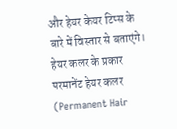और हेयर केयर टिप्स के बारे में विस्तार से बताएंगे। हेयर कलर के प्रकार परमानेंट हेयर कलर (Permanent Hair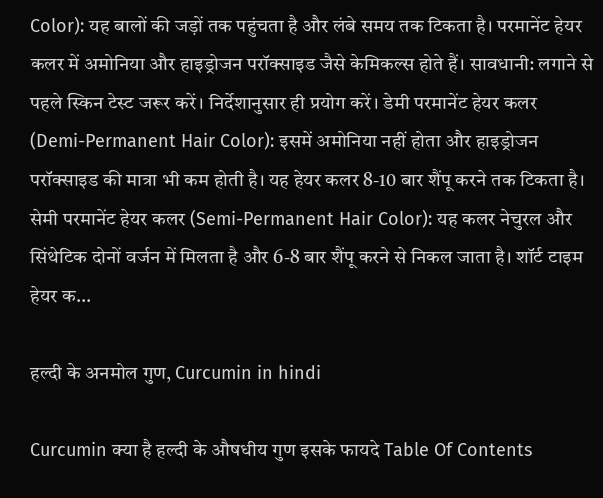Color): यह बालों की जड़ों तक पहुंचता है और लंबे समय तक टिकता है। परमानेंट हेयर कलर में अमोनिया और हाइड्रोजन परॉक्साइड जैसे केमिकल्स होते हैं। सावधानी: लगाने से पहले स्किन टेस्ट जरूर करें। निर्देशानुसार ही प्रयोग करें। डेमी परमानेंट हेयर कलर (Demi-Permanent Hair Color): इसमें अमोनिया नहीं होता और हाइड्रोजन परॉक्साइड की मात्रा भी कम होती है। यह हेयर कलर 8-10 बार शैंपू करने तक टिकता है। सेमी परमानेंट हेयर कलर (Semi-Permanent Hair Color): यह कलर नेचुरल और सिंथेटिक दोनों वर्जन में मिलता है और 6-8 बार शैंपू करने से निकल जाता है। शॉर्ट टाइम हेयर क...

हल्दी के अनमोल गुण, Curcumin in hindi

Curcumin क्या है हल्दी के औषधीय गुण इसके फायदे Table Of Contents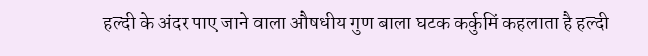हल्दी के अंदर पाए जाने वाला औषधीय गुण बाला घटक कर्कुमिं कहलाता है हल्दी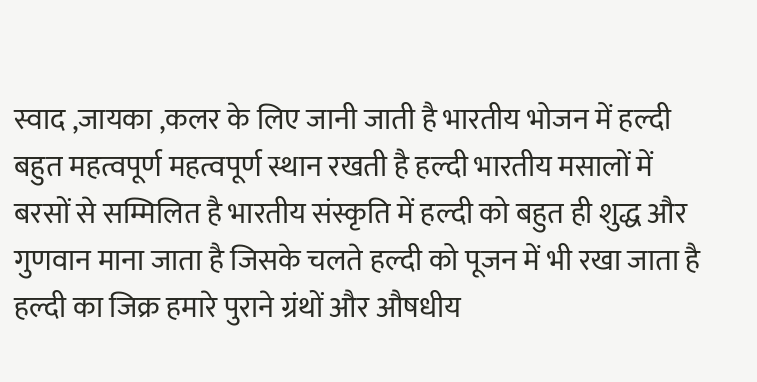स्वाद ,जायका ,कलर के लिए जानी जाती है भारतीय भोजन में हल्दी बहुत महत्वपूर्ण महत्वपूर्ण स्थान रखती है हल्दी भारतीय मसालों में बरसों से सम्मिलित है भारतीय संस्कृति में हल्दी को बहुत ही शुद्ध और गुणवान माना जाता है जिसके चलते हल्दी को पूजन में भी रखा जाता है हल्दी का जिक्र हमारे पुराने ग्रंथों और औषधीय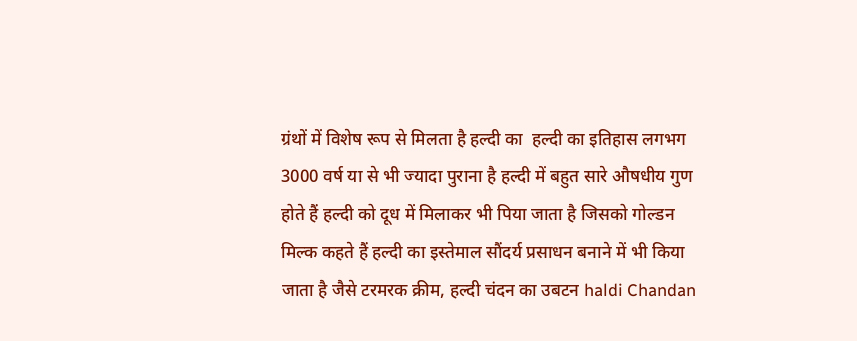ग्रंथों में विशेष रूप से मिलता है हल्दी का  हल्दी का इतिहास लगभग 3000 वर्ष या से भी ज्यादा पुराना है हल्दी में बहुत सारे औषधीय गुण होते हैं हल्दी को दूध में मिलाकर भी पिया जाता है जिसको गोल्डन मिल्क कहते हैं हल्दी का इस्तेमाल सौंदर्य प्रसाधन बनाने में भी किया जाता है जैसे टरमरक क्रीम, हल्दी चंदन का उबटन haldi Chandan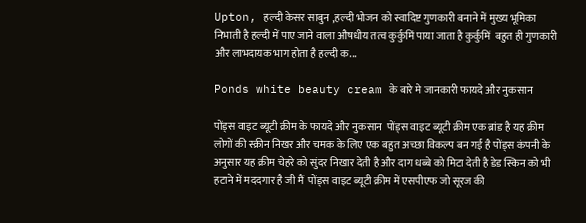Upton, हल्दी केसर साबुन ,हल्दी भोजन को स्वादिष्ट गुणकारी बनाने में मुख्य भूमिका निभाती है हल्दी में पाए जाने वाला औषधीय तत्व कुर्कुमिं पाया जाता है कुर्कुमिं  बहुत ही गुणकारी और लाभदायक भाग होता है हल्दी क...

Ponds white beauty cream के बारे मे जानकारी फायदे और नुकसान

पोंड्स वाइट ब्यूटी क्रीम के फायदे और नुकसान  पोंड्स वाइट ब्यूटी क्रीम एक ब्रांड है यह क्रीम लोगों की स्क्रीन निखर और चमक के लिए एक बहुत अच्छा विकल्प बन गई है पोंड्स कंपनी के अनुसार यह क्रीम चेहरे को सुंदर निखार देती है और दाग धब्बे को मिटा देती है डेड स्किन को भी हटाने में मददगार है जी मैं  पोंड्स वाइट ब्यूटी क्रीम में एसपीएफ जो सूरज की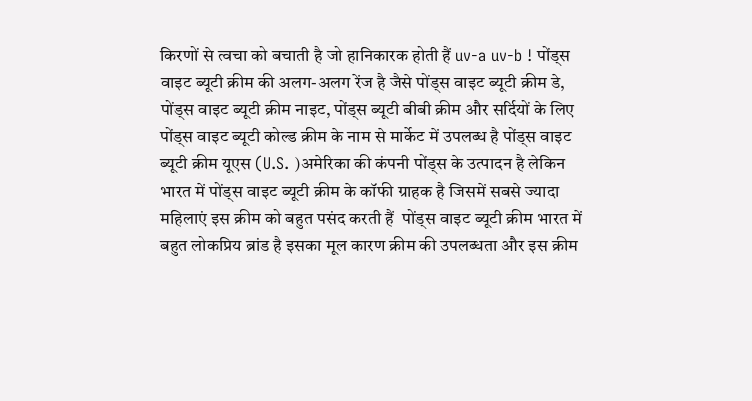किरणों से त्वचा को बचाती है जो हानिकारक होती हैं uv-a uv-b ! पोंड्स वाइट ब्यूटी क्रीम की अलग-अलग रेंज है जैसे पोंड्स वाइट ब्यूटी क्रीम डे, पोंड्स वाइट ब्यूटी क्रीम नाइट, पोंड्स ब्यूटी बीबी क्रीम और सर्दियों के लिए पोंड्स वाइट ब्यूटी कोल्ड क्रीम के नाम से मार्केट में उपलब्ध है पोंड्स वाइट ब्यूटी क्रीम यूएस (U.S. )अमेरिका की कंपनी पोंड्स के उत्पादन है लेकिन भारत में पोंड्स वाइट ब्यूटी क्रीम के कॉफी ग्राहक है जिसमें सबसे ज्यादा महिलाएं इस क्रीम को बहुत पसंद करती हैं  पोंड्स वाइट ब्यूटी क्रीम भारत में बहुत लोकप्रिय ब्रांड है इसका मूल कारण क्रीम की उपलब्धता और इस क्रीम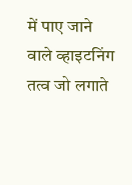में पाए जाने वाले व्हाइटनिंग तत्व जो लगाते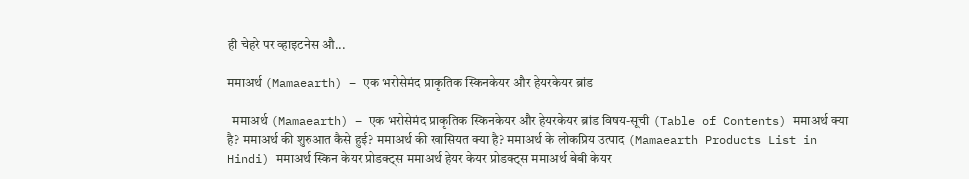ही चेहरे पर व्हाइटनेस औ...

ममाअर्थ (Mamaearth) – एक भरोसेमंद प्राकृतिक स्किनकेयर और हेयरकेयर ब्रांड

  ममाअर्थ (Mamaearth) – एक भरोसेमंद प्राकृतिक स्किनकेयर और हेयरकेयर ब्रांड विषय-सूची (Table of Contents) ममाअर्थ क्या है? ममाअर्थ की शुरुआत कैसे हुई? ममाअर्थ की खासियत क्या है? ममाअर्थ के लोकप्रिय उत्पाद (Mamaearth Products List in Hindi) ममाअर्थ स्किन केयर प्रोडक्ट्स ममाअर्थ हेयर केयर प्रोडक्ट्स ममाअर्थ बेबी केयर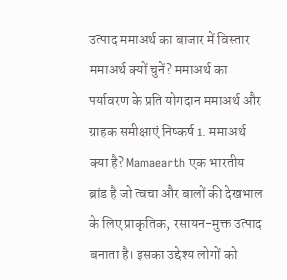उत्पाद ममाअर्थ का बाजार में विस्तार ममाअर्थ क्यों चुनें? ममाअर्थ का पर्यावरण के प्रति योगदान ममाअर्थ और ग्राहक समीक्षाएं निष्कर्ष 1. ममाअर्थ क्या है? Mamaearth एक भारतीय ब्रांड है जो त्वचा और बालों की देखभाल के लिए प्राकृतिक, रसायन-मुक्त उत्पाद बनाता है। इसका उद्देश्य लोगों को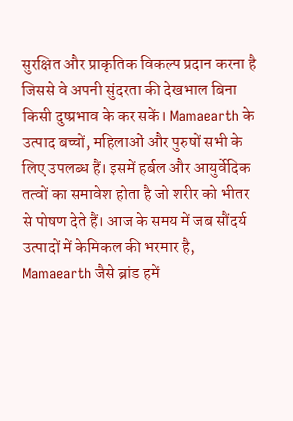सुरक्षित और प्राकृतिक विकल्प प्रदान करना है जिससे वे अपनी सुंदरता की देखभाल बिना किसी दुष्प्रभाव के कर सकें। Mamaearth के उत्पाद बच्चों, महिलाओं और पुरुषों सभी के लिए उपलब्ध हैं। इसमें हर्बल और आयुर्वेदिक तत्वों का समावेश होता है जो शरीर को भीतर से पोषण देते हैं। आज के समय में जब सौंदर्य उत्पादों में केमिकल की भरमार है, Mamaearth जैसे ब्रांड हमें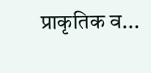प्राकृतिक व...